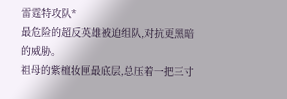雷霆特攻队*
最危险的超反英雄被迫组队,对抗更黑暗的威胁。
祖母的紫檀妆匣最底层,总压着一把三寸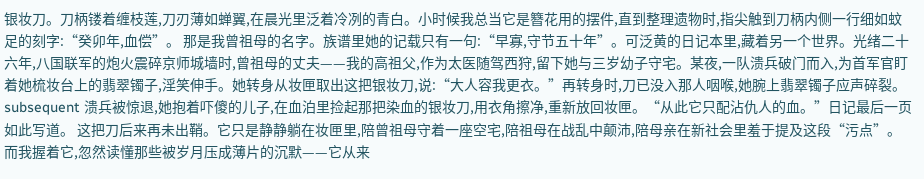银妆刀。刀柄镂着缠枝莲,刀刃薄如蝉翼,在晨光里泛着冷冽的青白。小时候我总当它是簪花用的摆件,直到整理遗物时,指尖触到刀柄内侧一行细如蚊足的刻字:“癸卯年,血偿”。 那是我曾祖母的名字。族谱里她的记载只有一句:“早寡,守节五十年”。可泛黄的日记本里,藏着另一个世界。光绪二十六年,八国联军的炮火震碎京师城墙时,曾祖母的丈夫——我的高祖父,作为太医随驾西狩,留下她与三岁幼子守宅。某夜,一队溃兵破门而入,为首军官盯着她梳妆台上的翡翠镯子,淫笑伸手。她转身从妆匣取出这把银妆刀,说:“大人容我更衣。”再转身时,刀已没入那人咽喉,她腕上翡翠镯子应声碎裂。 subsequent 溃兵被惊退,她抱着吓傻的儿子,在血泊里捡起那把染血的银妆刀,用衣角擦净,重新放回妆匣。“从此它只配沾仇人的血。”日记最后一页如此写道。 这把刀后来再未出鞘。它只是静静躺在妆匣里,陪曾祖母守着一座空宅,陪祖母在战乱中颠沛,陪母亲在新社会里羞于提及这段“污点”。而我握着它,忽然读懂那些被岁月压成薄片的沉默——它从来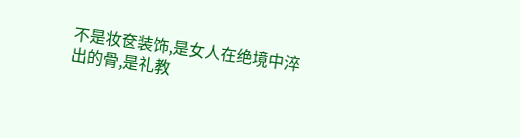不是妆奁装饰,是女人在绝境中淬出的骨,是礼教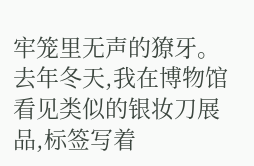牢笼里无声的獠牙。 去年冬天,我在博物馆看见类似的银妆刀展品,标签写着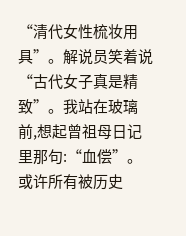“清代女性梳妆用具”。解说员笑着说“古代女子真是精致”。我站在玻璃前,想起曾祖母日记里那句:“血偿”。或许所有被历史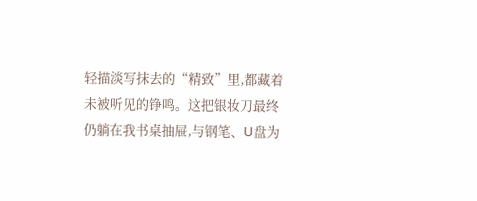轻描淡写抹去的“精致”里,都藏着未被听见的铮鸣。这把银妆刀最终仍躺在我书桌抽屉,与钢笔、U盘为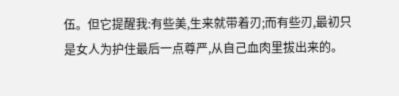伍。但它提醒我:有些美,生来就带着刃;而有些刃,最初只是女人为护住最后一点尊严,从自己血肉里拔出来的。